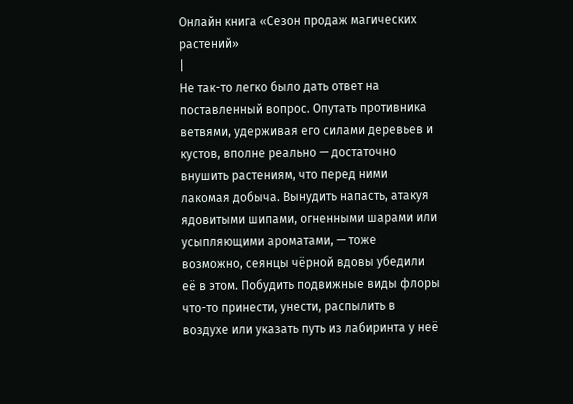Онлайн книга «Сезон продаж магических растений»
|
Не так-то легко было дать ответ на поставленный вопрос. Опутать противника ветвями, удерживая его силами деревьев и кустов, вполне реально — достаточно внушить растениям, что перед ними лакомая добыча. Вынудить напасть, атакуя ядовитыми шипами, огненными шарами или усыпляющими ароматами, — тоже возможно, сеянцы чёрной вдовы убедили её в этом. Побудить подвижные виды флоры что-то принести, унести, распылить в воздухе или указать путь из лабиринта у неё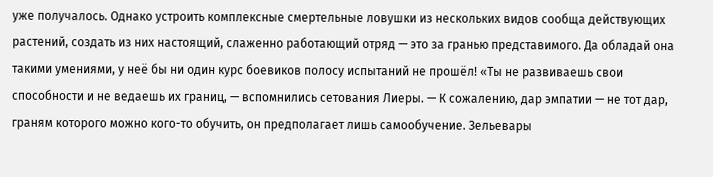уже получалось. Однако устроить комплексные смертельные ловушки из нескольких видов сообща действующих растений, создать из них настоящий, слаженно работающий отряд — это за гранью представимого. Да обладай она такими умениями, у неё бы ни один курс боевиков полосу испытаний не прошёл! «Ты не развиваешь свои способности и не ведаешь их границ, — вспомнились сетования Лиеры. — К сожалению, дар эмпатии — не тот дар, граням которого можно кого-то обучить, он предполагает лишь самообучение. Зельевары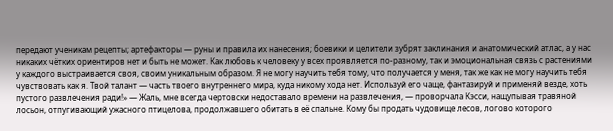передают ученикам рецепты; артефакторы — руны и правила их нанесения; боевики и целители зубрят заклинания и анатомический атлас, а у нас никаких чётких ориентиров нет и быть не может. Как любовь к человеку у всех проявляется по-разному, так и эмоциональная связь с растениями у каждого выстраивается своя, своим уникальным образом. Я не могу научить тебя тому, что получается у меня, так же как не могу научить тебя чувствовать как я. Твой талант — часть твоего внутреннего мира, куда никому хода нет. Используй его чаще, фантазируй и применяй везде, хоть пустого развлечения ради!» — Жаль, мне всегда чертовски недоставало времени на развлечения, — проворчала Кэсси, нащупывая травяной лосьон, отпугивающий ужасного птицелова, продолжавшего обитать в её спальне. Кому бы продать чудовище лесов, логово которого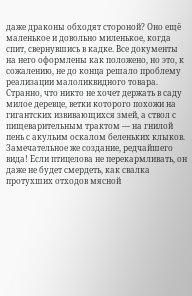даже драконы обходят стороной? Оно ещё маленькое и довольно миленькое, когда спит, свернувшись в кадке. Все документы на него оформлены как положено, но это, к сожалению, не до конца решало проблему реализации малоликвидного товара. Странно, что никто не хочет держать в саду милое деревце, ветки которого похожи на гигантских извивающихся змей, а ствол с пищеварительным трактом — на гнилой пень с акульим оскалом беленьких клыков. Замечательное же создание, редчайшего вида! Если птицелова не перекармливать, он даже не будет смердеть, как свалка протухших отходов мясной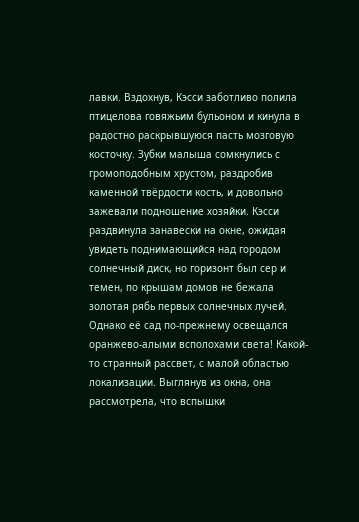лавки. Вздохнув, Кэсси заботливо полила птицелова говяжьим бульоном и кинула в радостно раскрывшуюся пасть мозговую косточку. Зубки малыша сомкнулись с громоподобным хрустом, раздробив каменной твёрдости кость, и довольно зажевали подношение хозяйки. Кэсси раздвинула занавески на окне, ожидая увидеть поднимающийся над городом солнечный диск, но горизонт был сер и темен, по крышам домов не бежала золотая рябь первых солнечных лучей. Однако её сад по-прежнему освещался оранжево-алыми всполохами света! Какой-то странный рассвет, с малой областью локализации. Выглянув из окна, она рассмотрела, что вспышки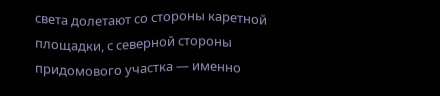света долетают со стороны каретной площадки, с северной стороны придомового участка — именно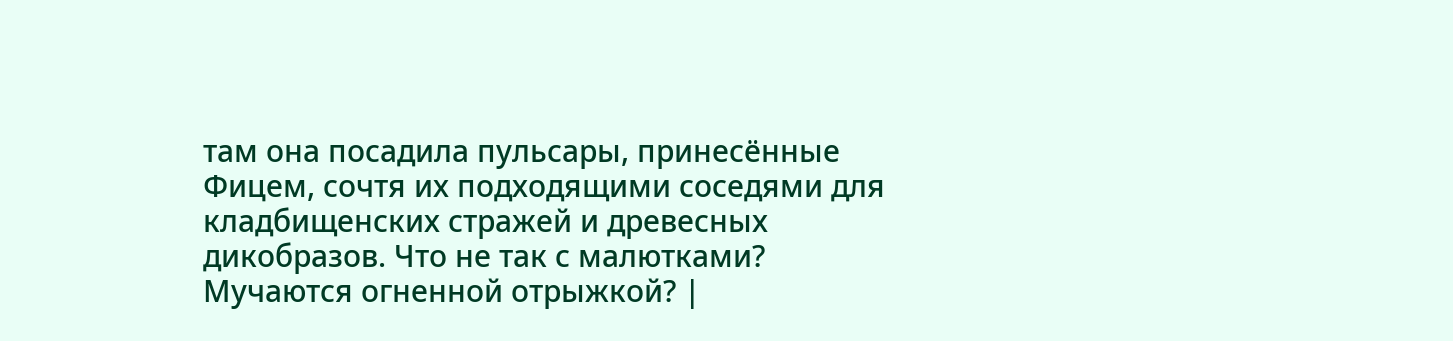там она посадила пульсары, принесённые Фицем, сочтя их подходящими соседями для кладбищенских стражей и древесных дикобразов. Что не так с малютками? Мучаются огненной отрыжкой? |